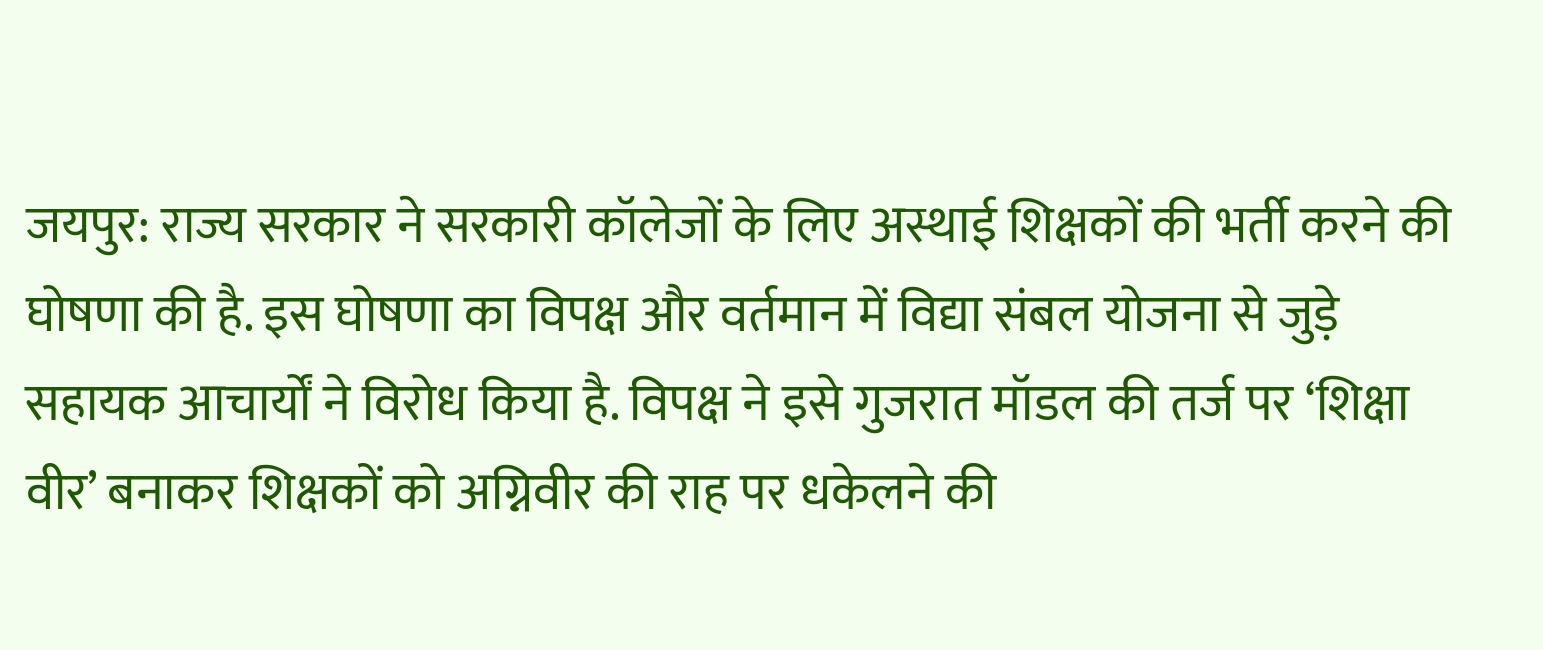जयपुर: राज्य सरकार ने सरकारी कॉलेजों के लिए अस्थाई शिक्षकों की भर्ती करने की घोषणा की है. इस घोषणा का विपक्ष और वर्तमान में विद्या संबल योजना से जुड़े सहायक आचार्यों ने विरोध किया है. विपक्ष ने इसे गुजरात मॉडल की तर्ज पर ‘शिक्षा वीर’ बनाकर शिक्षकों को अग्निवीर की राह पर धकेलने की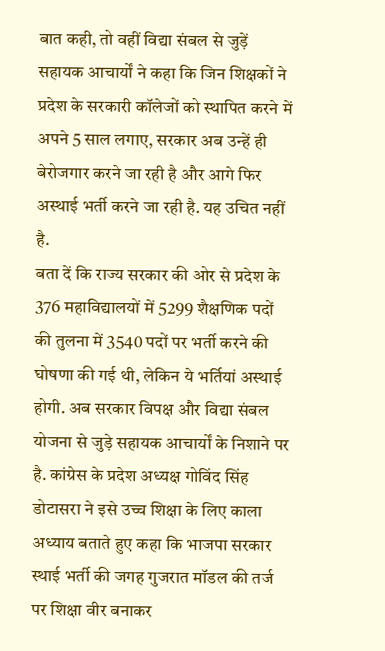बात कही, तो वहीं विद्या संबल से जुड़ें सहायक आचार्यों ने कहा कि जिन शिक्षकों ने प्रदेश के सरकारी कॉलेजों को स्थापित करने में अपने 5 साल लगाए, सरकार अब उन्हें ही बेरोजगार करने जा रही है और आगे फिर अस्थाई भर्ती करने जा रही है. यह उचित नहीं है.
बता दें कि राज्य सरकार की ओर से प्रदेश के 376 महाविद्यालयों में 5299 शैक्षणिक पदों की तुलना में 3540 पदों पर भर्ती करने की घोषणा की गई थी, लेकिन ये भर्तियां अस्थाई होगी. अब सरकार विपक्ष और विद्या संबल योजना से जुड़े सहायक आचार्यों के निशाने पर है. कांग्रेस के प्रदेश अध्यक्ष गोविंद सिंह डोटासरा ने इसे उच्च शिक्षा के लिए काला अध्याय बताते हुए कहा कि भाजपा सरकार स्थाई भर्ती की जगह गुजरात मॉडल की तर्ज पर शिक्षा वीर बनाकर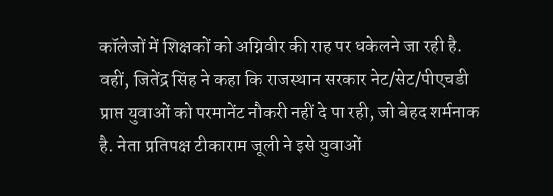कॉलेजों में शिक्षकों को अग्निवीर की राह पर धकेलने जा रही है. वहीं, जितेंद्र सिंह ने कहा कि राजस्थान सरकार नेट/सेट/पीएचडी प्राप्त युवाओं को परमानेंट नौकरी नहीं दे पा रही, जो बेहद शर्मनाक है. नेता प्रतिपक्ष टीकाराम जूली ने इसे युवाओं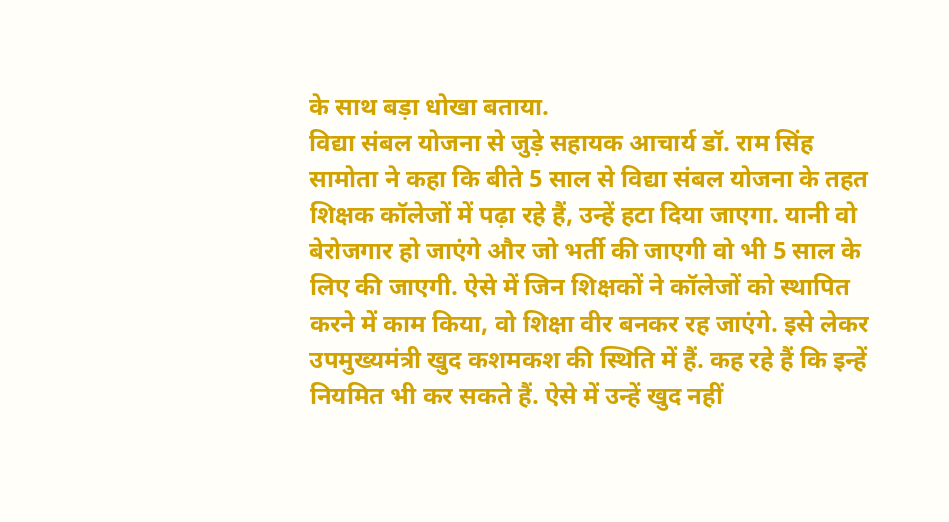के साथ बड़ा धोखा बताया.
विद्या संबल योजना से जुड़े सहायक आचार्य डॉ. राम सिंह सामोता ने कहा कि बीते 5 साल से विद्या संबल योजना के तहत शिक्षक कॉलेजों में पढ़ा रहे हैं, उन्हें हटा दिया जाएगा. यानी वो बेरोजगार हो जाएंगे और जो भर्ती की जाएगी वो भी 5 साल के लिए की जाएगी. ऐसे में जिन शिक्षकों ने कॉलेजों को स्थापित करने में काम किया, वो शिक्षा वीर बनकर रह जाएंगे. इसे लेकर उपमुख्यमंत्री खुद कशमकश की स्थिति में हैं. कह रहे हैं कि इन्हें नियमित भी कर सकते हैं. ऐसे में उन्हें खुद नहीं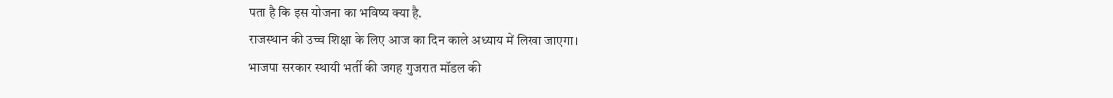पता है कि इस योजना का भविष्य क्या है.
राजस्थान की उच्च शिक्षा के लिए आज का दिन काले अध्याय में लिखा जाएगा।
भाजपा सरकार स्थायी भर्ती की जगह गुजरात मॉडल की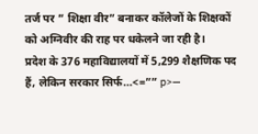तर्ज पर ” शिक्षा वीर” बनाकर कॉलेजों के शिक्षकों को अग्निवीर की राह पर धकेलने जा रही है।
प्रदेश के 376 महाविद्यालयों में 5,299 शैक्षणिक पद हैं, लेकिन सरकार सिर्फ…<=”” p>—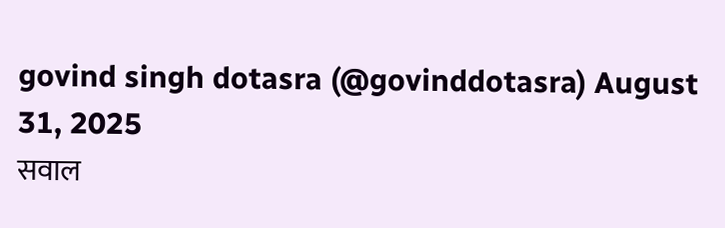govind singh dotasra (@govinddotasra) August 31, 2025
सवाल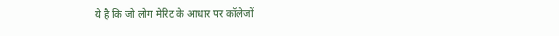ये है कि जो लोग मेरिट के आधार पर कॉलेजों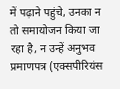में पढ़ाने पहुंचे, उनका न तो समायोजन किया जा रहा है, न उन्हें अनुभव प्रमाणपत्र (एक्सपीरियंस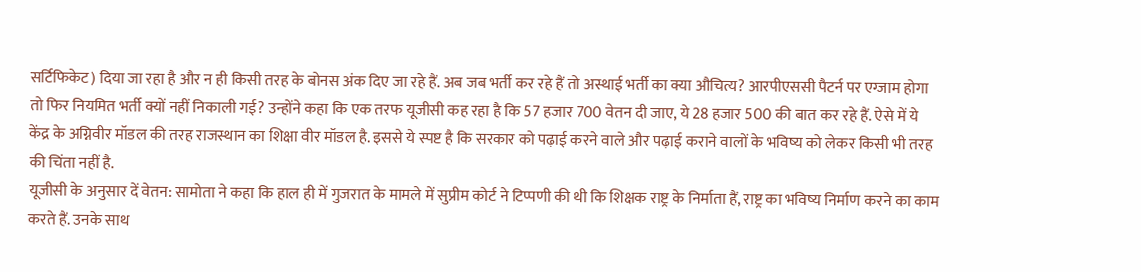सर्टिफिकेट) दिया जा रहा है और न ही किसी तरह के बोनस अंक दिए जा रहे हैं. अब जब भर्ती कर रहे हैं तो अस्थाई भर्ती का क्या औचित्य? आरपीएससी पैटर्न पर एग्जाम होगा तो फिर नियमित भर्ती क्यों नहीं निकाली गई? उन्होंने कहा कि एक तरफ यूजीसी कह रहा है कि 57 हजार 700 वेतन दी जाए, ये 28 हजार 500 की बात कर रहे हैं. ऐसे में ये केंद्र के अग्निवीर मॉडल की तरह राजस्थान का शिक्षा वीर मॉडल है. इससे ये स्पष्ट है कि सरकार को पढ़ाई करने वाले और पढ़ाई कराने वालों के भविष्य को लेकर किसी भी तरह की चिंता नहीं है.
यूजीसी के अनुसार दें वेतन: सामोता ने कहा कि हाल ही में गुजरात के मामले में सुप्रीम कोर्ट ने टिप्पणी की थी कि शिक्षक राष्ट्र के निर्माता हैं, राष्ट्र का भविष्य निर्माण करने का काम करते हैं. उनके साथ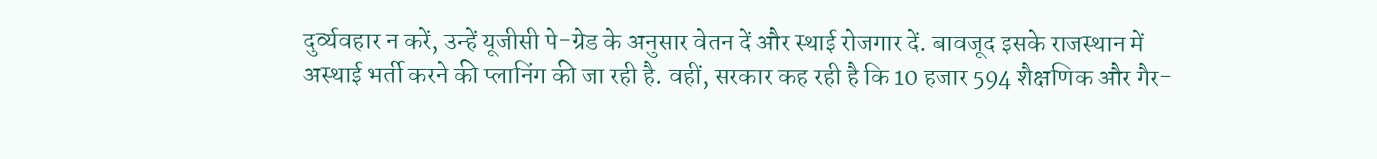दुर्व्यवहार न करें, उन्हें यूजीसी पे-ग्रेड के अनुसार वेतन दें और स्थाई रोजगार दें. बावजूद इसके राजस्थान में अस्थाई भर्ती करने की प्लानिंग की जा रही है. वहीं, सरकार कह रही है कि 10 हजार 594 शैक्षणिक और गैर-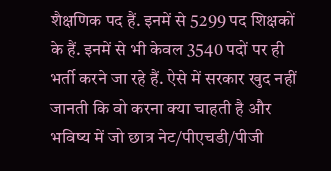शैक्षणिक पद हैं. इनमें से 5299 पद शिक्षकों के हैं. इनमें से भी केवल 3540 पदों पर ही भर्ती करने जा रहे हैं. ऐसे में सरकार खुद नहीं जानती कि वो करना क्या चाहती है और भविष्य में जो छात्र नेट/पीएचडी/पीजी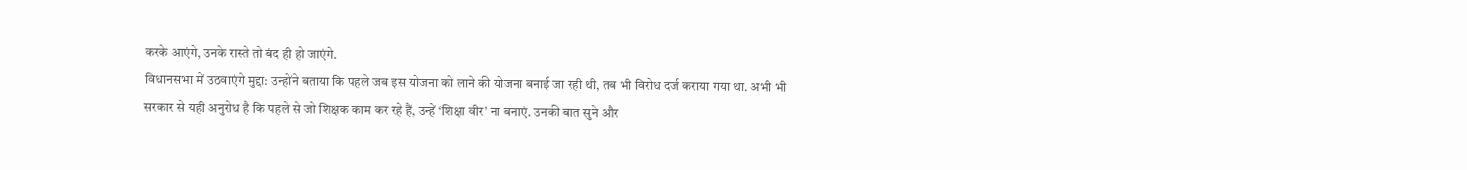करके आएंगे, उनके रास्ते तो बंद ही हो जाएंगे.
विधानसभा में उठवाएंगे मुद्दा: उन्होंने बताया कि पहले जब इस योजना को लाने की योजना बनाई जा रही थी, तब भी विरोध दर्ज कराया गया था. अभी भी सरकार से यही अनुरोध है कि पहले से जो शिक्षक काम कर रहे हैं, उन्हें ‘शिक्षा वीर’ ना बनाएं. उनकी बात सुने और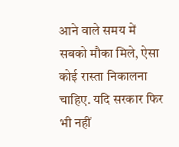आने वाले समय में सबको मौका मिले, ऐसा कोई रास्ता निकालना चाहिए. यदि सरकार फिर भी नहीं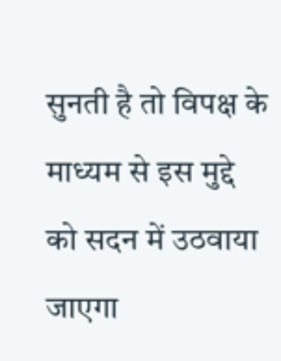सुनती है तो विपक्ष के माध्यम से इस मुद्दे को सदन में उठवाया जाएगा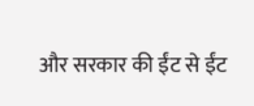और सरकार की ईंट से ईंट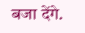बजा देंगे.